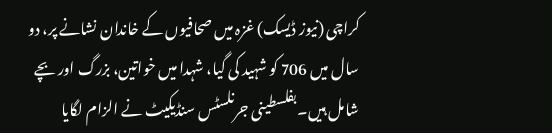کراچی (نیوز ڈیسک) غزہ میں صحافیوں کے خاندان نشانے پر، دو سال میں 706 کو شہید کی گیا، شہدا میں خواتین، بزرگ اور بچے شامل ہیں۔بفلسطینی جرنلسٹس سنڈیکیٹ نے الزام لگایا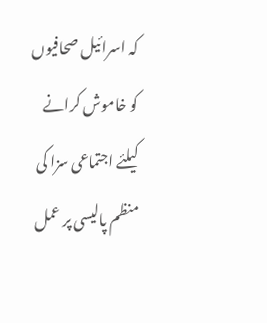کہ اسرائیل صحافیوں کو خاموش کرانے کیلئے اجتماعی سزا کی منظم پالیسی پر عمل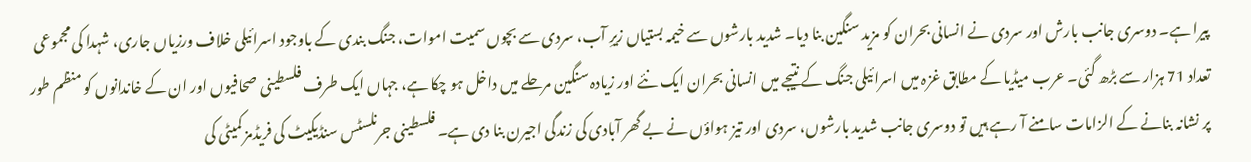پیرا ہے۔ دوسری جانب بارش اور سردی نے انسانی بحران کو مزید سنگین بنا دیا۔ شدید بارشوں سے خیمہ بستیاں زیرِ آب، سردی سے بچوں سمیت اموات، جنگ بندی کے باوجود اسرائیلی خلاف ورزیاں جاری، شہدا کی مجموعی تعداد 71 ہزار سے بڑھ گئی۔ عرب میڈیا کے مطابق غزہ میں اسرائیلی جنگ کے نتیجے میں انسانی بحران ایک نئے اور زیادہ سنگین مرحلے میں داخل ہو چکا ہے، جہاں ایک طرف فلسطینی صحافیوں اور ان کے خاندانوں کو منظم طور پر نشانہ بنانے کے الزامات سامنے آ رہے ہیں تو دوسری جانب شدید بارشوں، سردی اور تیز ہواؤں نے بے گھر آبادی کی زندگی اجیرن بنا دی ہے۔ فلسطینی جرنلسٹس سنڈیکیٹ کی فریڈمز کمیٹی کی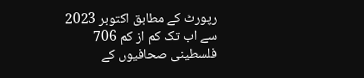رپورٹ کے مطابق اکتوبر 2023 سے اب تک کم از کم 706 فلسطینی صحافیوں کے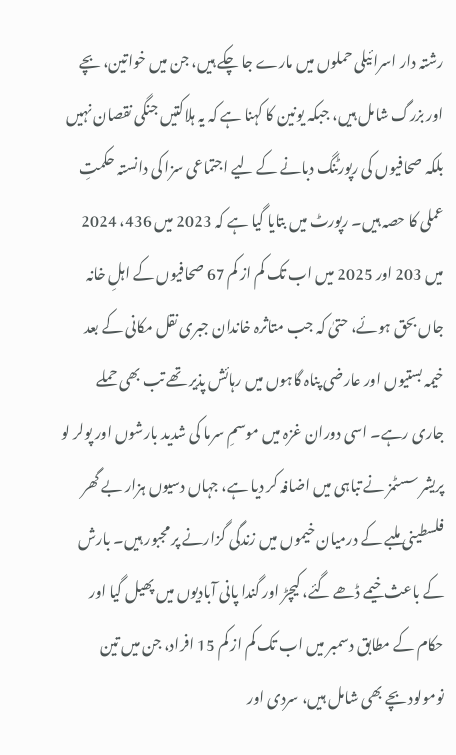رشتہ دار اسرائیلی حملوں میں مارے جا چکے ہیں، جن میں خواتین، بچے اور بزرگ شامل ہیں، جبکہ یونین کا کہنا ہے کہ یہ ہلاکتیں جنگی نقصان نہیں بلکہ صحافیوں کی رپورٹنگ دبانے کے لیے اجتماعی سزا کی دانستہ حکمتِ عملی کا حصہ ہیں۔ رپورٹ میں بتایا گیا ہے کہ 2023 میں 436، 2024 میں 203 اور 2025 میں اب تک کم از کم 67 صحافیوں کے اہلِ خانہ جاں بحق ہوئے، حتیٰ کہ جب متاثرہ خاندان جبری نقل مکانی کے بعد خیمہ بستیوں اور عارضی پناہ گاہوں میں رہائش پذیر تھے تب بھی حملے جاری رہے۔ اسی دوران غزہ میں موسمِ سرما کی شدید بارشوں اور پولر لو پریشر سسٹمز نے تباہی میں اضافہ کر دیا ہے، جہاں دسیوں ہزار بے گھر فلسطینی ملبے کے درمیان خیموں میں زندگی گزارنے پر مجبور ہیں۔ بارش کے باعث خیمے ڈھے گئے، کیچڑ اور گندا پانی آبادیوں میں پھیل گیا اور حکام کے مطابق دسمبر میں اب تک کم از کم 15 افراد، جن میں تین نومولود بچے بھی شامل ہیں، سردی اور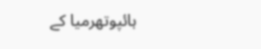ہائپوتھرمیا کے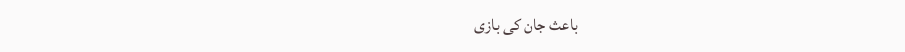باعث جان کی بازی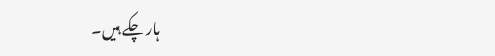ہار چکے ہیں۔